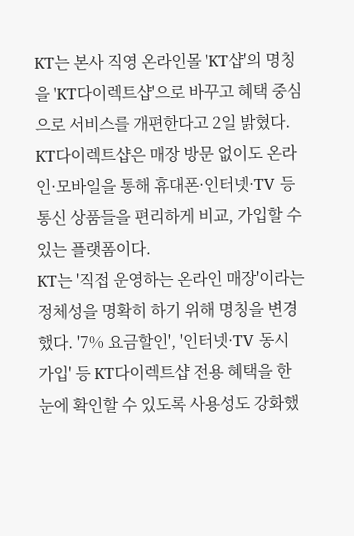KT는 본사 직영 온라인몰 'KT샵'의 명칭을 'KT다이렉트샵'으로 바꾸고 혜택 중심으로 서비스를 개편한다고 2일 밝혔다. KT다이렉트샵은 매장 방문 없이도 온라인·모바일을 통해 휴대폰·인터넷·TV 등 통신 상품들을 편리하게 비교, 가입할 수 있는 플랫폼이다.
KT는 '직접 운영하는 온라인 매장'이라는 정체성을 명확히 하기 위해 명칭을 변경했다. '7% 요금할인', '인터넷·TV 동시 가입' 등 KT다이렉트샵 전용 혜택을 한눈에 확인할 수 있도록 사용성도 강화했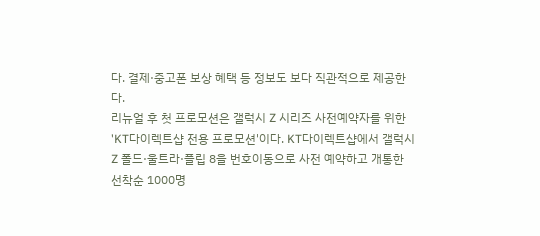다. 결제·중고폰 보상 혜택 등 정보도 보다 직관적으로 제공한다.
리뉴얼 후 첫 프로모션은 갤럭시 Z 시리즈 사전예약자를 위한 'KT다이렉트샵 전용 프로모션'이다. KT다이렉트샵에서 갤럭시 Z 폴드·울트라·플립 8을 번호이동으로 사전 예약하고 개통한 선착순 1000명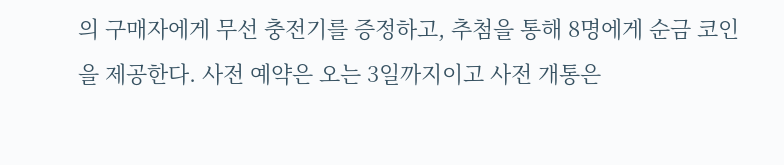의 구매자에게 무선 충전기를 증정하고, 추첨을 통해 8명에게 순금 코인을 제공한다. 사전 예약은 오는 3일까지이고 사전 개통은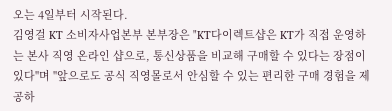오는 4일부터 시작된다.
김영걸 KT 소비자사업본부 본부장은 "KT다이렉트샵은 KT가 직접 운영하는 본사 직영 온라인 샵으로, 통신상품을 비교해 구매할 수 있다는 장점이 있다"며 "앞으로도 공식 직영몰로서 안심할 수 있는 편리한 구매 경험을 제공하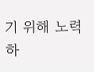기 위해 노력하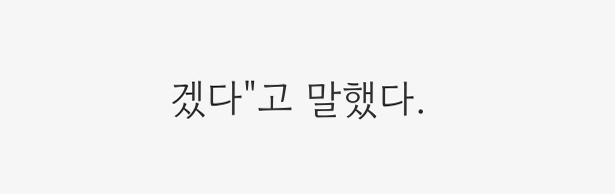겠다"고 말했다.